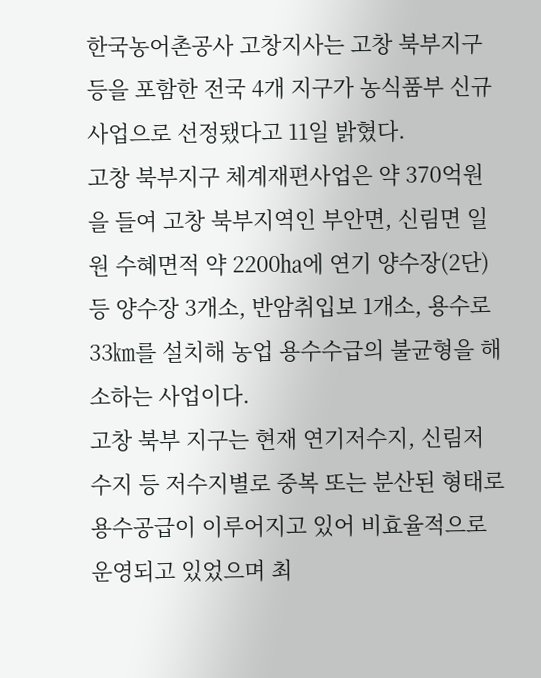한국농어촌공사 고창지사는 고창 북부지구 등을 포함한 전국 4개 지구가 농식품부 신규 사업으로 선정됐다고 11일 밝혔다.
고창 북부지구 체계재편사업은 약 370억원을 들여 고창 북부지역인 부안면, 신림면 일원 수혜면적 약 2200㏊에 연기 양수장(2단) 등 양수장 3개소, 반암취입보 1개소, 용수로 33㎞를 설치해 농업 용수수급의 불균형을 해소하는 사업이다.
고창 북부 지구는 현재 연기저수지, 신림저수지 등 저수지별로 중복 또는 분산된 형태로 용수공급이 이루어지고 있어 비효율적으로 운영되고 있었으며 최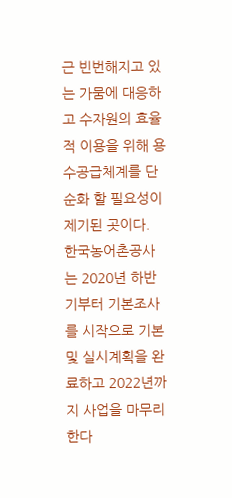근 빈번해지고 있는 가뭄에 대응하고 수자원의 효율적 이용을 위해 용수공급체계를 단순화 할 필요성이 제기된 곳이다.
한국농어촌공사는 2020년 하반기부터 기본조사를 시작으로 기본 및 실시계획을 완료하고 2022년까지 사업을 마무리 한다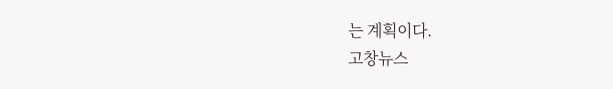는 계획이다.
고창뉴스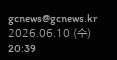gcnews@gcnews.kr
2026.06.10 (수) 20:39